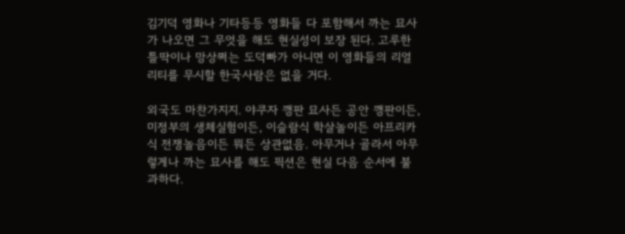김기덕 영화나 기타등등 영화들 다 포함해서 까는 묘사가 나오면 그 무엇을 해도 현실성이 보장 된다. 고루한 틀딱이나 망상쩌는 도덕빠가 아니면 이 영화들의 리얼리티를 무시할 한국사람은 없을 거다.

외국도 마찬가지지. 야쿠자 깽판 묘사든 공안 깽판이든, 미정부의 생체실험이든, 이슬람식 학살놀이든 아프리카식 전쟁놀음이든 뭐든 상관없음. 아무거나 골라서 아무렇게나 까는 묘사를 해도 픽션은 현실 다음 순서에 불과하다.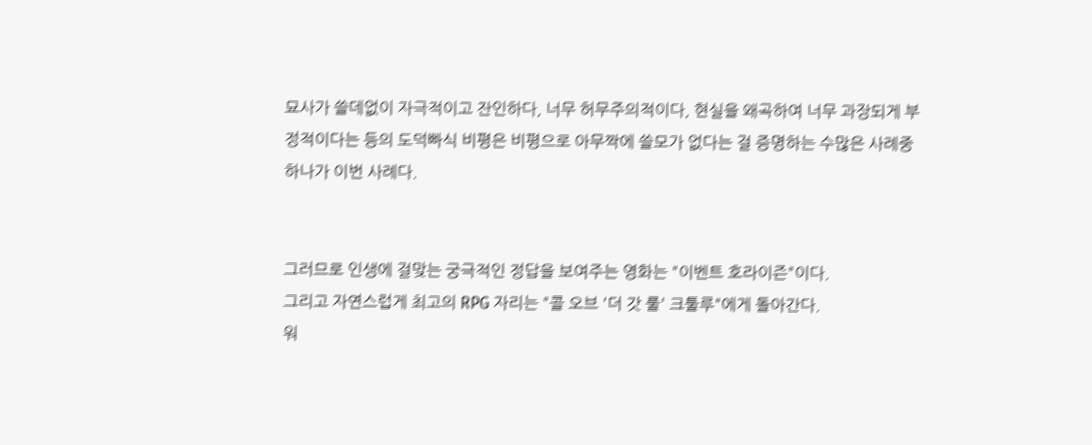묘사가 쓸데없이 자극적이고 잔인하다, 너무 허무주의적이다, 현실을 왜곡하여 너무 과장되게 부정적이다는 등의 도덕빠식 비평은 비평으로 아무짝에 쓸모가 없다는 걸 증명하는 수많은 사례중 하나가 이번 사례다.


그러므로 인생에 걸맞는 궁극적인 정답을 보여주는 영화는 "이벤트 호라이즌"이다.
그리고 자연스럽게 최고의 RPG 자리는 "콜 오브 '더 갓 룰' 크툴루"에게 돌아간다.
워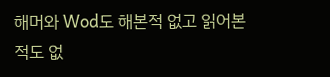해머와 Wod도 해본적 없고 읽어본 적도 없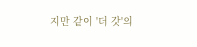지만 같이 '더 갓'의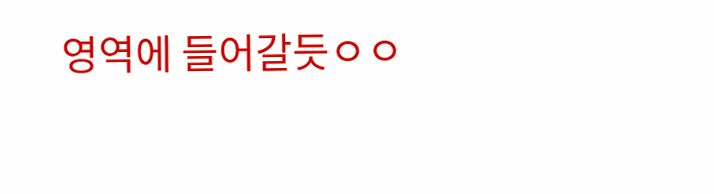영역에 들어갈듯ㅇㅇ